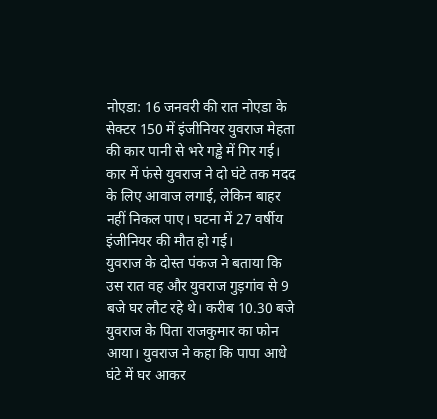नोएडा: 16 जनवरी की रात नोएडा के सेक्टर 150 में इंजीनियर युवराज मेहता की कार पानी से भरे गड्ढे में गिर गई। कार में फंसे युवराज ने दो घंटे तक मदद के लिए आवाज लगाई, लेकिन बाहर नहीं निकल पाए। घटना में 27 वर्षीय इंजीनियर की मौत हो गई।
युवराज के दोस्त पंकज ने बताया कि उस रात वह और युवराज गुड़गांव से 9 बजे घर लौट रहे थे। करीब 10.30 बजे युवराज के पिता राजकुमार का फोन आया। युवराज ने कहा कि पापा आधे घंटे में घर आकर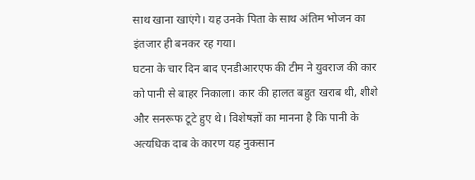साथ खाना खाएंगे। यह उनके पिता के साथ अंतिम भोजन का इंतजार ही बनकर रह गया।
घटना के चार दिन बाद एनडीआरएफ की टीम ने युवराज की कार को पानी से बाहर निकाला। कार की हालत बहुत खराब थी, शीशे और सनरूफ टूटे हुए थे। विशेषज्ञों का मानना है कि पानी के अत्यधिक दाब के कारण यह नुकसान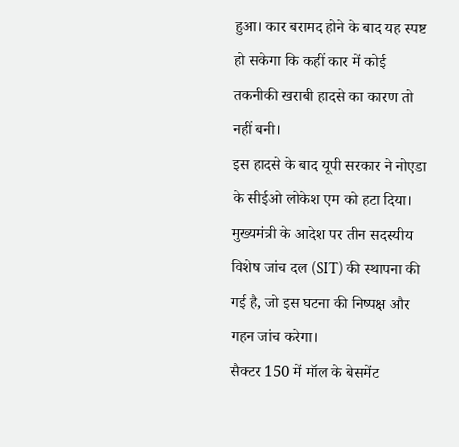हुआ। कार बरामद होने के बाद यह स्पष्ट हो सकेगा कि कहीं कार में कोई तकनीकी खराबी हादसे का कारण तो नहीं बनी।
इस हादसे के बाद यूपी सरकार ने नोएडा के सीईओ लोकेश एम को हटा दिया। मुख्यमंत्री के आदेश पर तीन सदस्यीय विशेष जांच दल (SIT) की स्थापना की गई है, जो इस घटना की निष्पक्ष और गहन जांच करेगा।
सैक्टर 150 में मॉल के बेसमेंट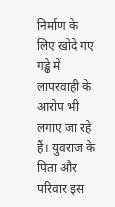निर्माण के लिए खोदे गए गड्ढे में लापरवाही के आरोप भी लगाए जा रहे हैं। युवराज के पिता और परिवार इस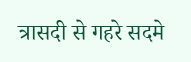त्रासदी से गहरे सदमे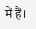में हैं।